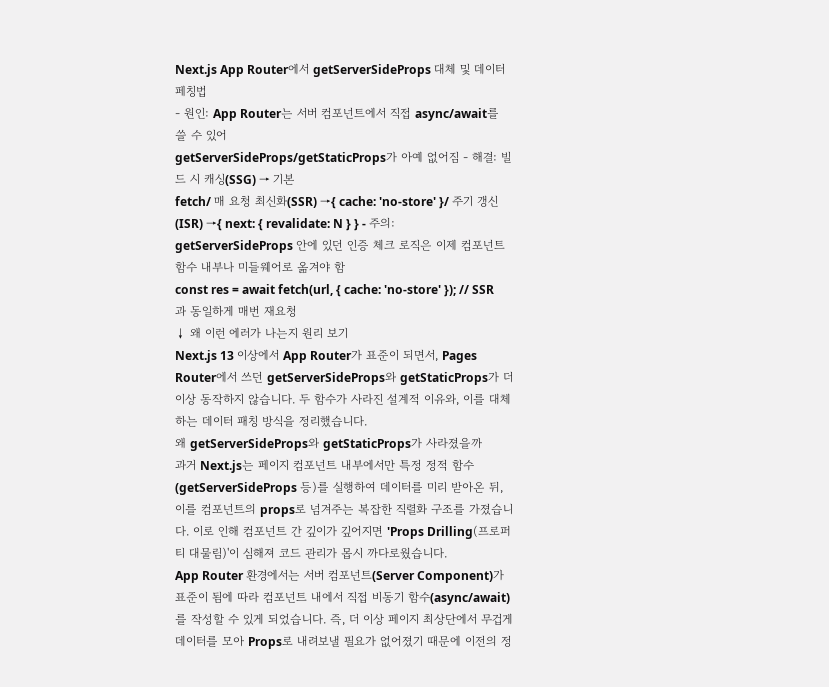Next.js App Router에서 getServerSideProps 대체 및 데이터 페칭법
- 원인: App Router는 서버 컴포넌트에서 직접 async/await를 쓸 수 있어
getServerSideProps/getStaticProps가 아예 없어짐 - 해결: 빌드 시 캐싱(SSG) → 기본
fetch/ 매 요청 최신화(SSR) →{ cache: 'no-store' }/ 주기 갱신(ISR) →{ next: { revalidate: N } } - 주의: getServerSideProps 안에 있던 인증 체크 로직은 이제 컴포넌트 함수 내부나 미들웨어로 옮겨야 함
const res = await fetch(url, { cache: 'no-store' }); // SSR과 동일하게 매번 재요청
↓ 왜 이런 에러가 나는지 원리 보기
Next.js 13 이상에서 App Router가 표준이 되면서, Pages Router에서 쓰던 getServerSideProps와 getStaticProps가 더 이상 동작하지 않습니다. 두 함수가 사라진 설계적 이유와, 이를 대체하는 데이터 패칭 방식을 정리했습니다.
왜 getServerSideProps와 getStaticProps가 사라졌을까
과거 Next.js는 페이지 컴포넌트 내부에서만 특정 정적 함수(getServerSideProps 등)를 실행하여 데이터를 미리 받아온 뒤, 이를 컴포넌트의 props로 넘겨주는 복잡한 직렬화 구조를 가졌습니다. 이로 인해 컴포넌트 간 깊이가 깊어지면 'Props Drilling(프로퍼티 대물림)'이 심해져 코드 관리가 몹시 까다로웠습니다.
App Router 환경에서는 서버 컴포넌트(Server Component)가 표준이 됨에 따라 컴포넌트 내에서 직접 비동기 함수(async/await)를 작성할 수 있게 되었습니다. 즉, 더 이상 페이지 최상단에서 무겁게 데이터를 모아 Props로 내려보낼 필요가 없어졌기 때문에 이전의 정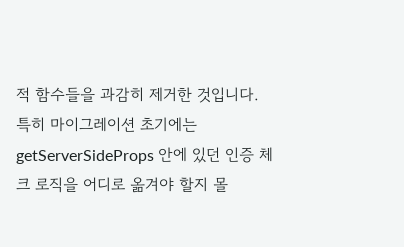적 함수들을 과감히 제거한 것입니다. 특히 마이그레이션 초기에는 getServerSideProps 안에 있던 인증 체크 로직을 어디로 옮겨야 할지 몰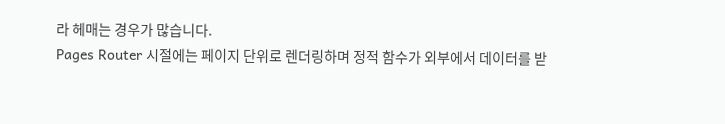라 헤매는 경우가 많습니다.
Pages Router 시절에는 페이지 단위로 렌더링하며 정적 함수가 외부에서 데이터를 받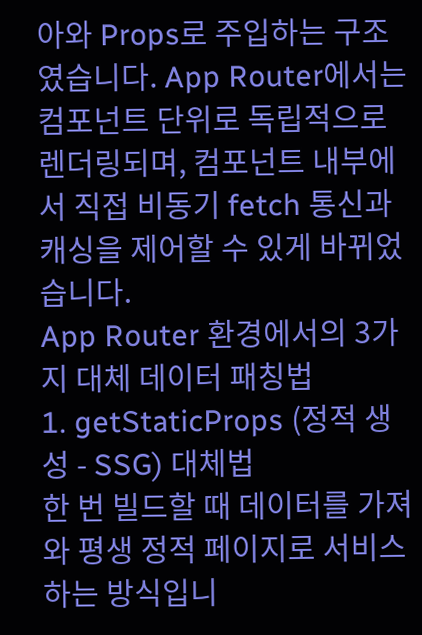아와 Props로 주입하는 구조였습니다. App Router에서는 컴포넌트 단위로 독립적으로 렌더링되며, 컴포넌트 내부에서 직접 비동기 fetch 통신과 캐싱을 제어할 수 있게 바뀌었습니다.
App Router 환경에서의 3가지 대체 데이터 패칭법
1. getStaticProps (정적 생성 - SSG) 대체법
한 번 빌드할 때 데이터를 가져와 평생 정적 페이지로 서비스하는 방식입니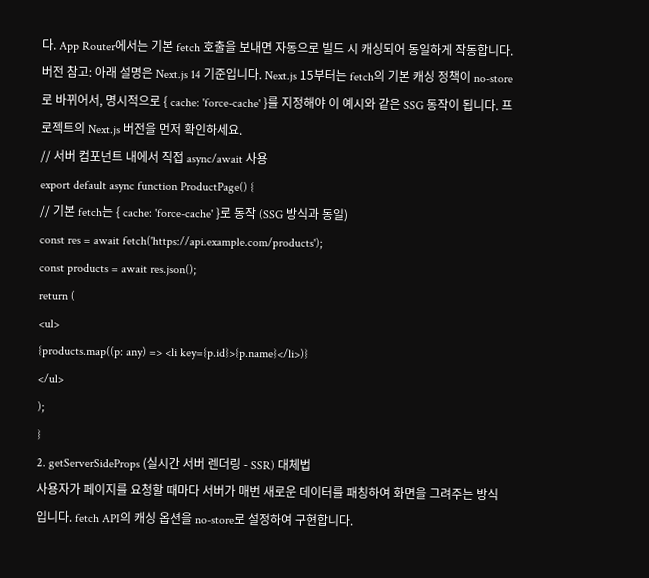다. App Router에서는 기본 fetch 호출을 보내면 자동으로 빌드 시 캐싱되어 동일하게 작동합니다.
버전 참고: 아래 설명은 Next.js 14 기준입니다. Next.js 15부터는 fetch의 기본 캐싱 정책이 no-store로 바뀌어서, 명시적으로 { cache: 'force-cache' }를 지정해야 이 예시와 같은 SSG 동작이 됩니다. 프로젝트의 Next.js 버전을 먼저 확인하세요.
// 서버 컴포넌트 내에서 직접 async/await 사용
export default async function ProductPage() {
// 기본 fetch는 { cache: 'force-cache' }로 동작 (SSG 방식과 동일)
const res = await fetch('https://api.example.com/products');
const products = await res.json();
return (
<ul>
{products.map((p: any) => <li key={p.id}>{p.name}</li>)}
</ul>
);
}
2. getServerSideProps (실시간 서버 렌더링 - SSR) 대체법
사용자가 페이지를 요청할 때마다 서버가 매번 새로운 데이터를 패칭하여 화면을 그려주는 방식입니다. fetch API의 캐싱 옵션을 no-store로 설정하여 구현합니다.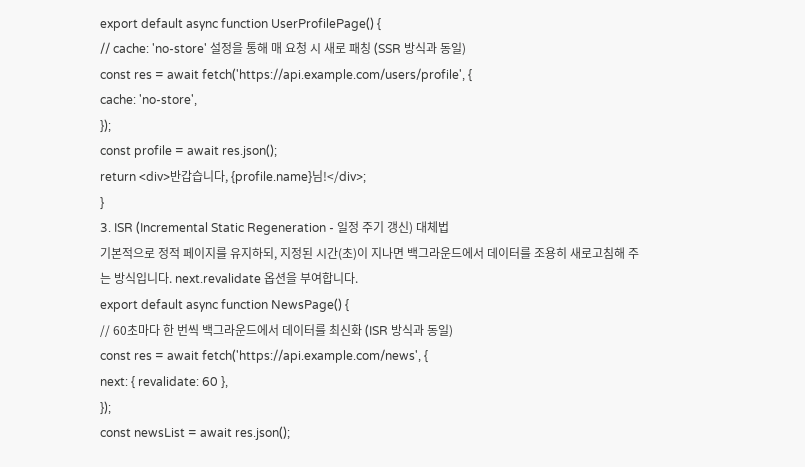export default async function UserProfilePage() {
// cache: 'no-store' 설정을 통해 매 요청 시 새로 패칭 (SSR 방식과 동일)
const res = await fetch('https://api.example.com/users/profile', {
cache: 'no-store',
});
const profile = await res.json();
return <div>반갑습니다, {profile.name}님!</div>;
}
3. ISR (Incremental Static Regeneration - 일정 주기 갱신) 대체법
기본적으로 정적 페이지를 유지하되, 지정된 시간(초)이 지나면 백그라운드에서 데이터를 조용히 새로고침해 주는 방식입니다. next.revalidate 옵션을 부여합니다.
export default async function NewsPage() {
// 60초마다 한 번씩 백그라운드에서 데이터를 최신화 (ISR 방식과 동일)
const res = await fetch('https://api.example.com/news', {
next: { revalidate: 60 },
});
const newsList = await res.json();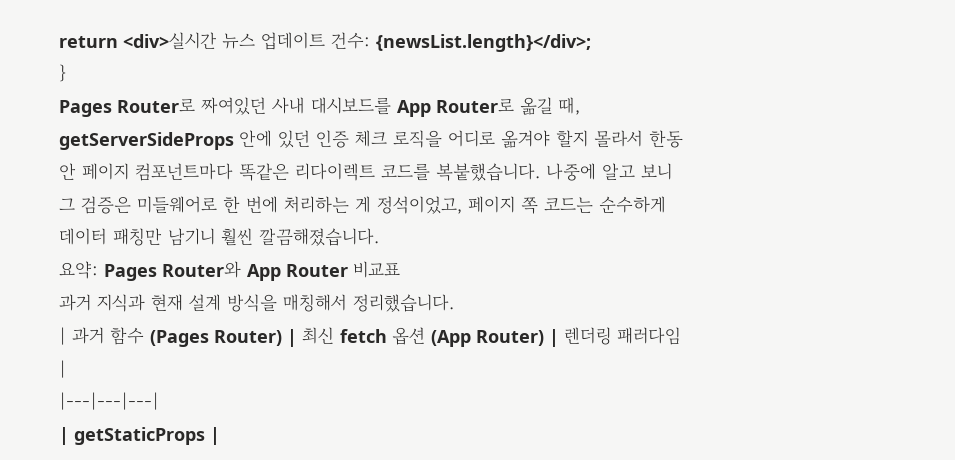return <div>실시간 뉴스 업데이트 건수: {newsList.length}</div>;
}
Pages Router로 짜여있던 사내 대시보드를 App Router로 옮길 때, getServerSideProps 안에 있던 인증 체크 로직을 어디로 옮겨야 할지 몰라서 한동안 페이지 컴포넌트마다 똑같은 리다이렉트 코드를 복붙했습니다. 나중에 알고 보니 그 검증은 미들웨어로 한 번에 처리하는 게 정석이었고, 페이지 쪽 코드는 순수하게 데이터 패칭만 남기니 훨씬 깔끔해졌습니다.
요약: Pages Router와 App Router 비교표
과거 지식과 현재 설계 방식을 매칭해서 정리했습니다.
| 과거 함수 (Pages Router) | 최신 fetch 옵션 (App Router) | 렌더링 패러다임 |
|---|---|---|
| getStaticProps |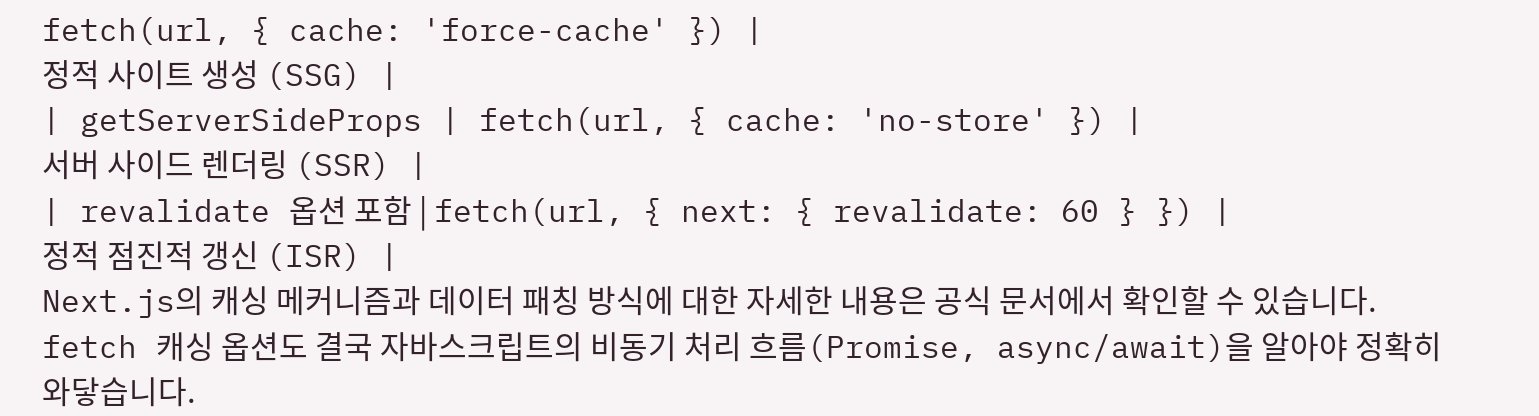fetch(url, { cache: 'force-cache' }) |
정적 사이트 생성 (SSG) |
| getServerSideProps | fetch(url, { cache: 'no-store' }) |
서버 사이드 렌더링 (SSR) |
| revalidate 옵션 포함 | fetch(url, { next: { revalidate: 60 } }) |
정적 점진적 갱신 (ISR) |
Next.js의 캐싱 메커니즘과 데이터 패칭 방식에 대한 자세한 내용은 공식 문서에서 확인할 수 있습니다.
fetch 캐싱 옵션도 결국 자바스크립트의 비동기 처리 흐름(Promise, async/await)을 알아야 정확히 와닿습니다.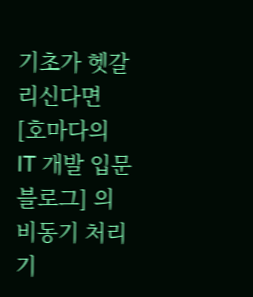기초가 헷갈리신다면 [호마다의 IT 개발 입문 블로그] 의 비동기 처리 기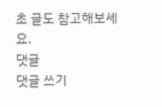초 글도 참고해보세요.
댓글
댓글 쓰기